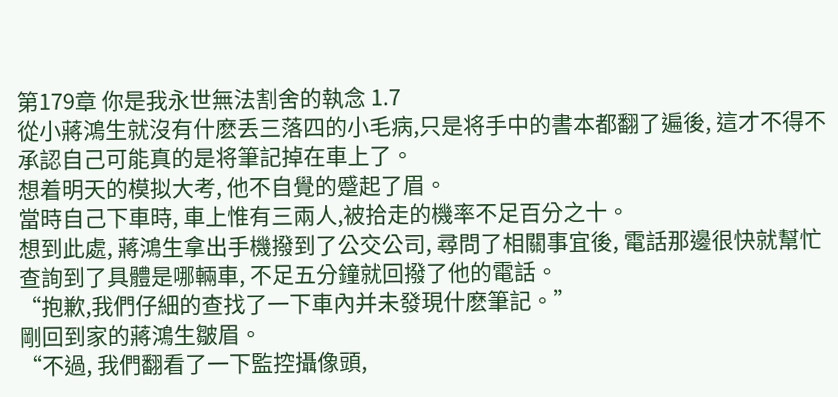第179章 你是我永世無法割舍的執念 1.7
從小蔣鴻生就沒有什麽丢三落四的小毛病,只是将手中的書本都翻了遍後, 這才不得不承認自己可能真的是将筆記掉在車上了。
想着明天的模拟大考, 他不自覺的蹙起了眉。
當時自己下車時, 車上惟有三兩人,被拾走的機率不足百分之十。
想到此處, 蔣鴻生拿出手機撥到了公交公司, 尋問了相關事宜後, 電話那邊很快就幫忙查詢到了具體是哪輛車, 不足五分鐘就回撥了他的電話。
“抱歉,我們仔細的查找了一下車內并未發現什麽筆記。”
剛回到家的蔣鴻生皺眉。
“不過, 我們翻看了一下監控攝像頭,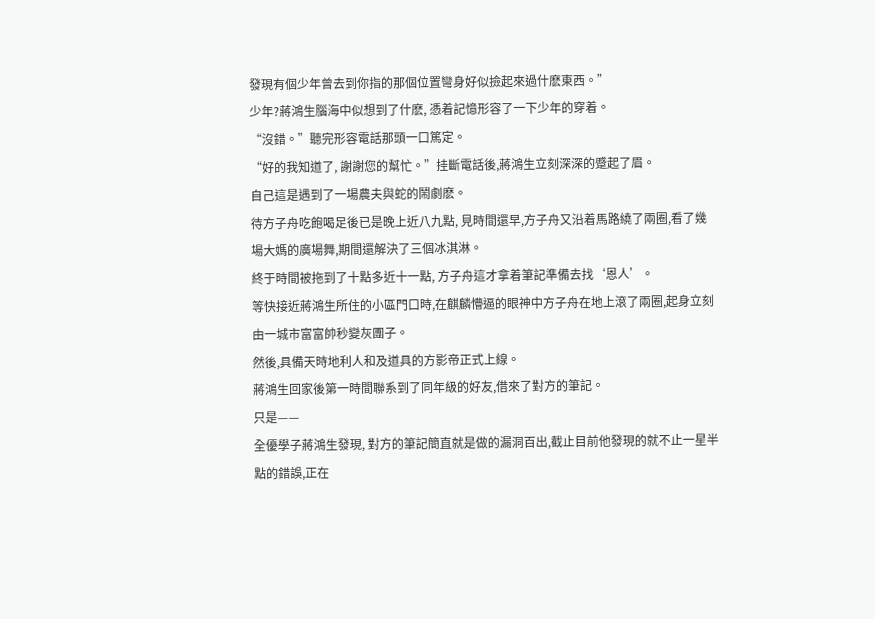發現有個少年曾去到你指的那個位置彎身好似撿起來過什麽東西。”
少年?蔣鴻生腦海中似想到了什麽, 憑着記憶形容了一下少年的穿着。
“沒錯。”聽完形容電話那頭一口篤定。
“好的我知道了, 謝謝您的幫忙。”挂斷電話後,蔣鴻生立刻深深的蹙起了眉。
自己這是遇到了一場農夫與蛇的鬧劇麽。
待方子舟吃飽喝足後已是晚上近八九點, 見時間還早,方子舟又沿着馬路繞了兩圈,看了幾場大媽的廣場舞,期間還解決了三個冰淇淋。
終于時間被拖到了十點多近十一點, 方子舟這才拿着筆記準備去找‘恩人’。
等快接近蔣鴻生所住的小區門口時,在麒麟懵逼的眼神中方子舟在地上滾了兩圈,起身立刻由一城市富富帥秒變灰團子。
然後,具備天時地利人和及道具的方影帝正式上線。
蔣鴻生回家後第一時間聯系到了同年級的好友,借來了對方的筆記。
只是——
全優學子蔣鴻生發現, 對方的筆記簡直就是做的漏洞百出,截止目前他發現的就不止一星半點的錯誤,正在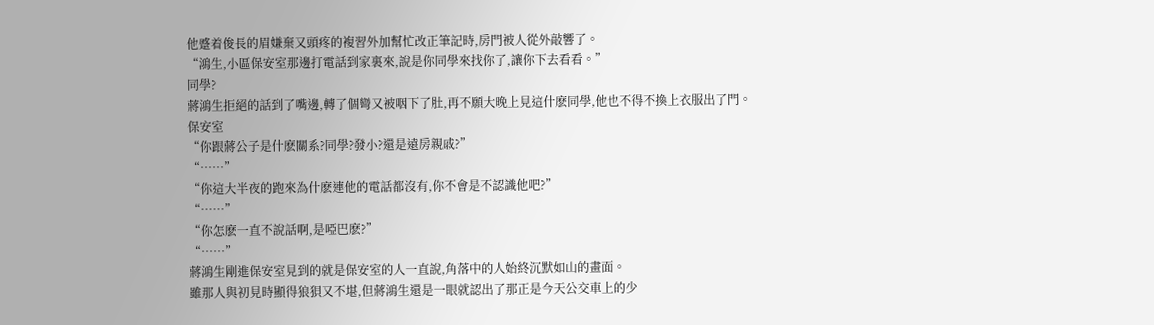他蹙着俊長的眉嫌棄又頭疼的複習外加幫忙改正筆記時,房門被人從外敲響了。
“鴻生,小區保安室那邊打電話到家裏來,說是你同學來找你了,讓你下去看看。”
同學?
蔣鴻生拒絕的話到了嘴邊,轉了個彎又被咽下了肚,再不願大晚上見這什麽同學,他也不得不換上衣服出了門。
保安室
“你跟蔣公子是什麽關系?同學?發小?還是遠房親戚?”
“……”
“你這大半夜的跑來為什麽連他的電話都沒有,你不會是不認識他吧?”
“……”
“你怎麽一直不說話啊,是啞巴麽?”
“……”
蔣鴻生剛進保安室見到的就是保安室的人一直說,角落中的人始終沉默如山的畫面。
雖那人與初見時顯得狼狽又不堪,但蔣鴻生還是一眼就認出了那正是今天公交車上的少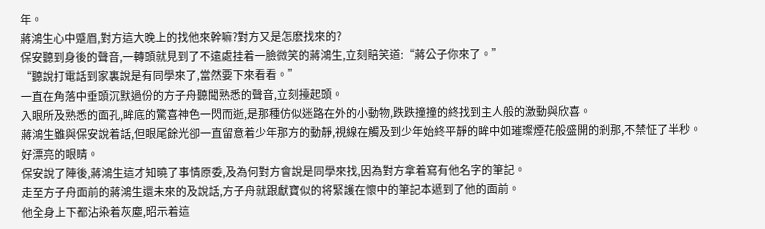年。
蔣鴻生心中蹙眉,對方這大晚上的找他來幹嘛?對方又是怎麽找來的?
保安聽到身後的聲音,一轉頭就見到了不遠處挂着一臉微笑的蔣鴻生,立刻賠笑道:“蔣公子你來了。”
“聽說打電話到家裏說是有同學來了,當然要下來看看。”
一直在角落中垂頭沉默過份的方子舟聽聞熟悉的聲音,立刻擡起頭。
入眼所及熟悉的面孔,眸底的驚喜神色一閃而逝,是那種仿似迷路在外的小動物,跌跌撞撞的終找到主人般的激動與欣喜。
蔣鴻生雖與保安說着話,但眼尾餘光卻一直留意着少年那方的動靜,視線在觸及到少年始終平靜的眸中如璀璨煙花般盛開的剎那,不禁怔了半秒。
好漂亮的眼睛。
保安說了陣後,蔣鴻生這才知曉了事情原委,及為何對方會說是同學來找,因為對方拿着寫有他名字的筆記。
走至方子舟面前的蔣鴻生還未來的及說話,方子舟就跟獻寶似的将緊護在懷中的筆記本遞到了他的面前。
他全身上下都沾染着灰塵,昭示着這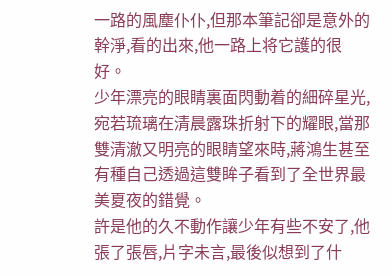一路的風塵仆仆,但那本筆記卻是意外的幹淨,看的出來,他一路上将它護的很好。
少年漂亮的眼睛裏面閃動着的細碎星光,宛若琉璃在清晨露珠折射下的耀眼,當那雙清澈又明亮的眼睛望來時,蔣鴻生甚至有種自己透過這雙眸子看到了全世界最美夏夜的錯覺。
許是他的久不動作讓少年有些不安了,他張了張唇,片字未言,最後似想到了什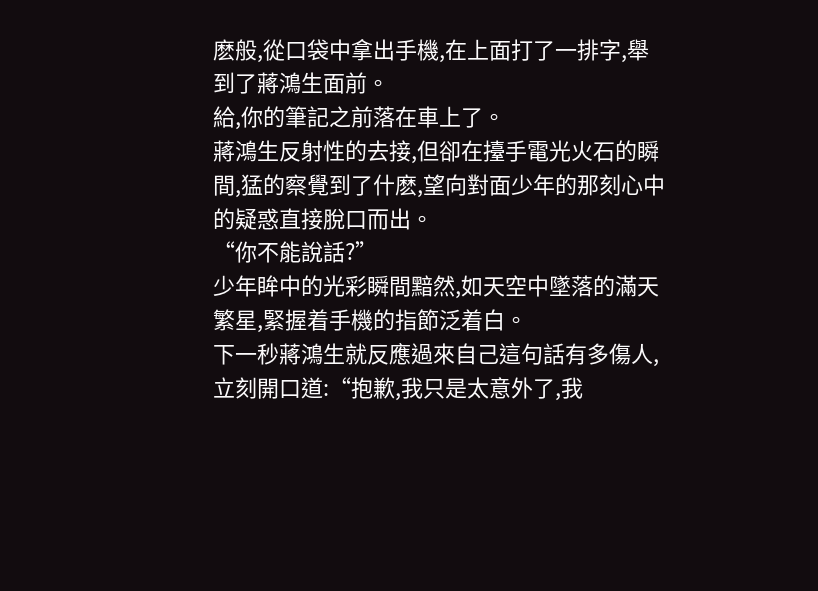麽般,從口袋中拿出手機,在上面打了一排字,舉到了蔣鴻生面前。
給,你的筆記之前落在車上了。
蔣鴻生反射性的去接,但卻在擡手電光火石的瞬間,猛的察覺到了什麽,望向對面少年的那刻心中的疑惑直接脫口而出。
“你不能說話?”
少年眸中的光彩瞬間黯然,如天空中墜落的滿天繁星,緊握着手機的指節泛着白。
下一秒蔣鴻生就反應過來自己這句話有多傷人,立刻開口道:“抱歉,我只是太意外了,我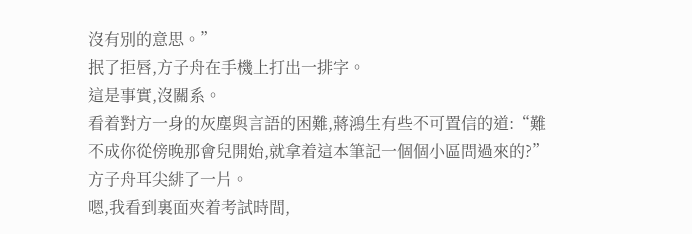沒有別的意思。”
抿了拒唇,方子舟在手機上打出一排字。
這是事實,沒關系。
看着對方一身的灰塵與言語的困難,蔣鴻生有些不可置信的道:“難不成你從傍晚那會兒開始,就拿着這本筆記一個個小區問過來的?”
方子舟耳尖緋了一片。
嗯,我看到裏面夾着考試時間,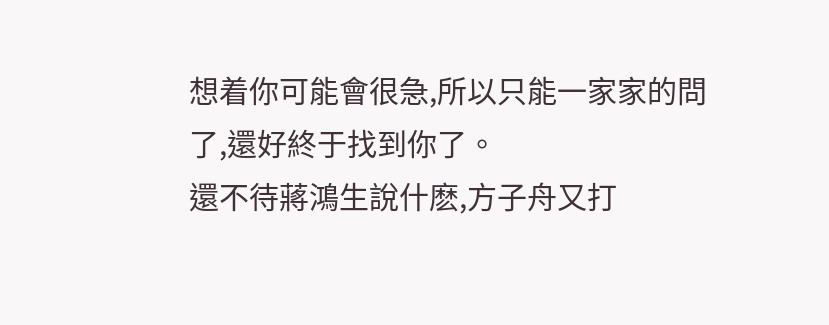想着你可能會很急,所以只能一家家的問了,還好終于找到你了。
還不待蔣鴻生說什麽,方子舟又打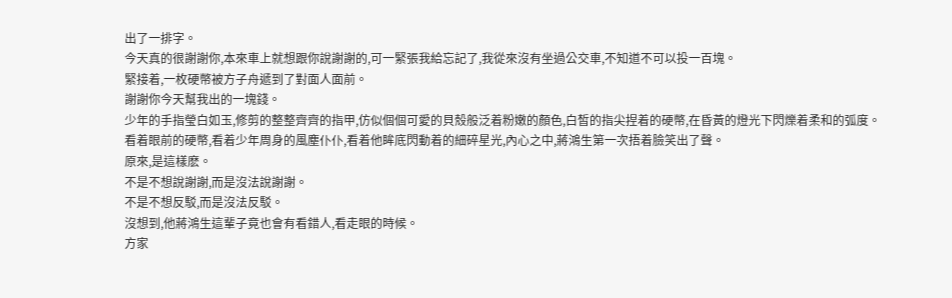出了一排字。
今天真的很謝謝你,本來車上就想跟你說謝謝的,可一緊張我給忘記了,我從來沒有坐過公交車,不知道不可以投一百塊。
緊接着,一枚硬幣被方子舟遞到了對面人面前。
謝謝你今天幫我出的一塊錢。
少年的手指瑩白如玉,修剪的整整齊齊的指甲,仿似個個可愛的貝殼般泛着粉嫩的顏色,白皙的指尖捏着的硬幣,在昏黃的燈光下閃爍着柔和的弧度。
看着眼前的硬幣,看着少年周身的風塵仆仆,看着他眸底閃動着的細碎星光,內心之中,蔣鴻生第一次捂着臉笑出了聲。
原來,是這樣麽。
不是不想說謝謝,而是沒法說謝謝。
不是不想反駁,而是沒法反駁。
沒想到,他蔣鴻生這輩子竟也會有看錯人,看走眼的時候。
方家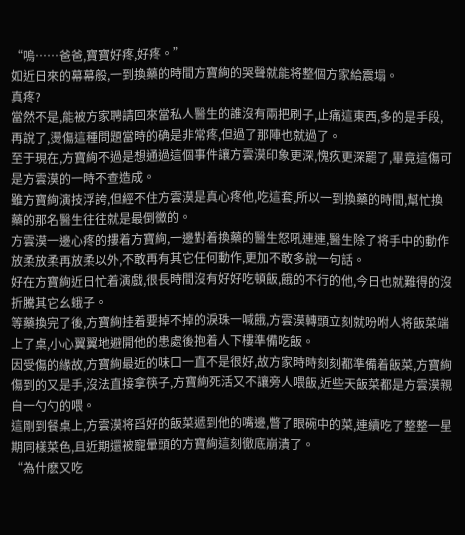“嗚……爸爸,寶寶好疼,好疼。”
如近日來的幕幕般,一到換藥的時間方寶絢的哭聲就能将整個方家給震塌。
真疼?
當然不是,能被方家聘請回來當私人醫生的誰沒有兩把刷子,止痛這東西,多的是手段,再說了,燙傷這種問題當時的确是非常疼,但過了那陣也就過了。
至于現在,方寶絢不過是想通過這個事件讓方雲漠印象更深,愧疚更深罷了,畢竟這傷可是方雲漠的一時不查造成。
雖方寶絢演技浮誇,但經不住方雲漠是真心疼他,吃這套,所以一到換藥的時間,幫忙換藥的那名醫生往往就是最倒黴的。
方雲漠一邊心疼的摟着方寶絢,一邊對着換藥的醫生怒吼連連,醫生除了将手中的動作放柔放柔再放柔以外,不敢再有其它任何動作,更加不敢多說一句話。
好在方寶絢近日忙着演戲,很長時間沒有好好吃頓飯,餓的不行的他,今日也就難得的沒折騰其它幺蛾子。
等藥換完了後,方寶絢挂着要掉不掉的淚珠一喊餓,方雲漠轉頭立刻就吩咐人将飯菜端上了桌,小心翼翼地避開他的患處後抱着人下樓準備吃飯。
因受傷的緣故,方寶絢最近的味口一直不是很好,故方家時時刻刻都準備着飯菜,方寶絢傷到的又是手,沒法直接拿筷子,方寶絢死活又不讓旁人喂飯,近些天飯菜都是方雲漠親自一勺勺的喂。
這剛到餐桌上,方雲漠将舀好的飯菜遞到他的嘴邊,瞥了眼碗中的菜,連續吃了整整一星期同樣菜色,且近期還被寵暈頭的方寶絢這刻徹底崩潰了。
“為什麽又吃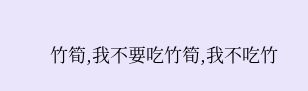竹筍,我不要吃竹筍,我不吃竹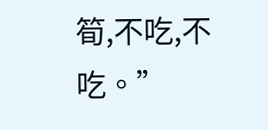筍,不吃,不吃。”